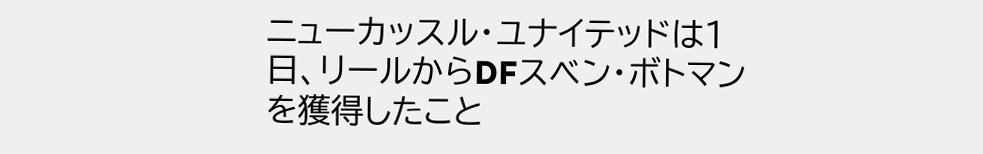ニューカッスル・ユナイテッドは1日、リールからDFスベン・ボトマンを獲得したこと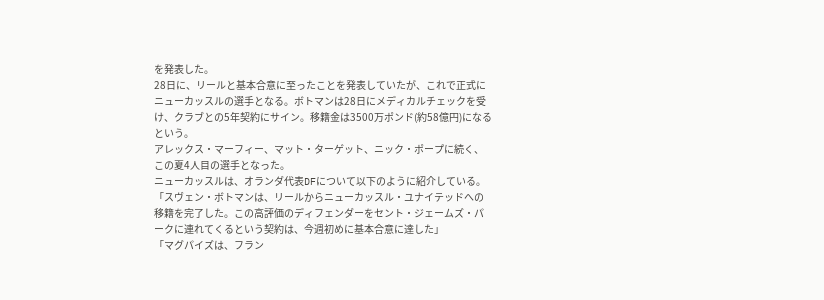を発表した。
28日に、リールと基本合意に至ったことを発表していたが、これで正式にニューカッスルの選手となる。ボトマンは28日にメディカルチェックを受け、クラブとの5年契約にサイン。移籍金は3500万ポンド(約58億円)になるという。
アレックス・マーフィー、マット・ターゲット、ニック・ポープに続く、この夏4人目の選手となった。
ニューカッスルは、オランダ代表DFについて以下のように紹介している。
「スヴェン・ボトマンは、リールからニューカッスル・ユナイテッドへの移籍を完了した。この高評価のディフェンダーをセント・ジェームズ・パークに連れてくるという契約は、今週初めに基本合意に達した」
「マグパイズは、フラン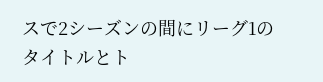スで2シーズンの間にリーグ1のタイトルとト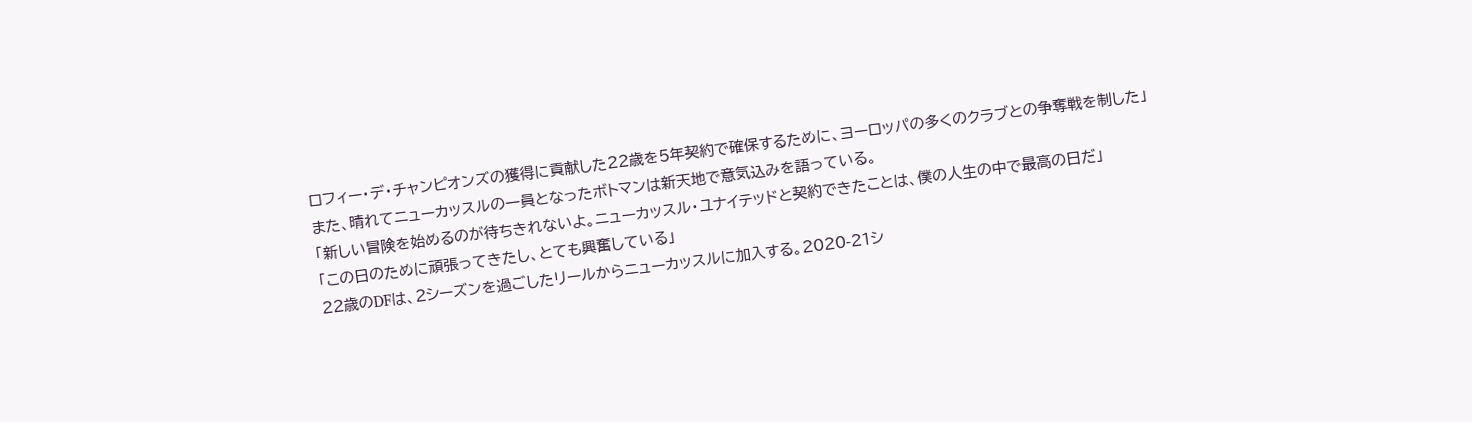ロフィー・デ・チャンピオンズの獲得に貢献した22歳を5年契約で確保するために、ヨーロッパの多くのクラブとの争奪戦を制した」
また、晴れてニューカッスルの一員となったボトマンは新天地で意気込みを語っている。
「新しい冒険を始めるのが待ちきれないよ。ニューカッスル・ユナイテッドと契約できたことは、僕の人生の中で最高の日だ」
「この日のために頑張ってきたし、とても興奮している」
22歳のDFは、2シーズンを過ごしたリールからニューカッスルに加入する。2020-21シ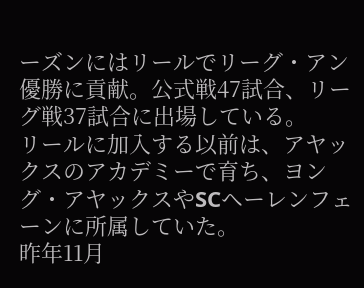ーズンにはリールでリーグ・アン優勝に貢献。公式戦47試合、リーグ戦37試合に出場している。
リールに加入する以前は、アヤックスのアカデミーで育ち、ヨング・アヤックスやSCヘーレンフェーンに所属していた。
昨年11月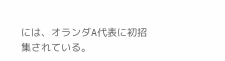には、オランダA代表に初招集されている。